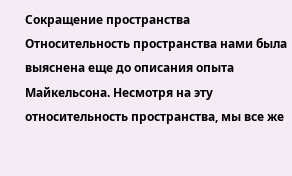Сокращение пространства
Относительность пространства нами была выяснена еще до описания опыта Майкельсона. Несмотря на эту относительность пространства, мы все же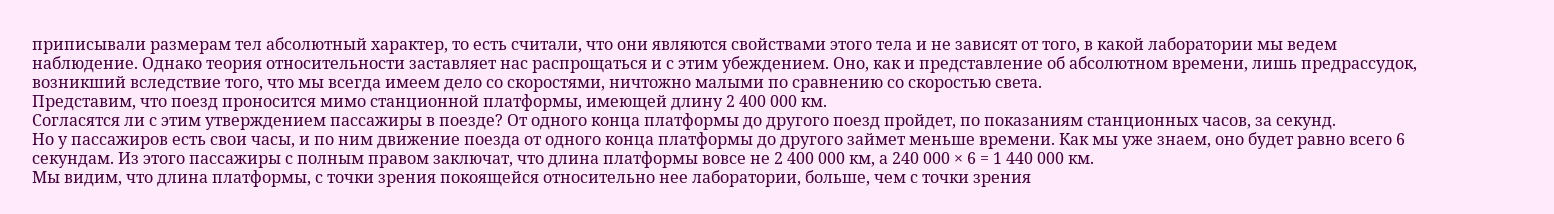приписывали размерам тел абсолютный характер, то есть считали, что они являются свойствами этого тела и не зависят от того, в какой лаборатории мы ведем наблюдение. Однако теория относительности заставляет нас распрощаться и с этим убеждением. Оно, как и представление об абсолютном времени, лишь предрассудок, возникший вследствие того, что мы всегда имеем дело со скоростями, ничтожно малыми по сравнению со скоростью света.
Представим, что поезд проносится мимо станционной платформы, имеющей длину 2 400 000 км.
Согласятся ли с этим утверждением пассажиры в поезде? От одного конца платформы до другого поезд пройдет, по показаниям станционных часов, за секунд.
Но у пассажиров есть свои часы, и по ним движение поезда от одного конца платформы до другого займет меньше времени. Как мы уже знаем, оно будет равно всего 6 секундам. Из этого пассажиры с полным правом заключат, что длина платформы вовсе не 2 400 000 км, а 240 000 × 6 = 1 440 000 км.
Мы видим, что длина платформы, с точки зрения покоящейся относительно нее лаборатории, больше, чем с точки зрения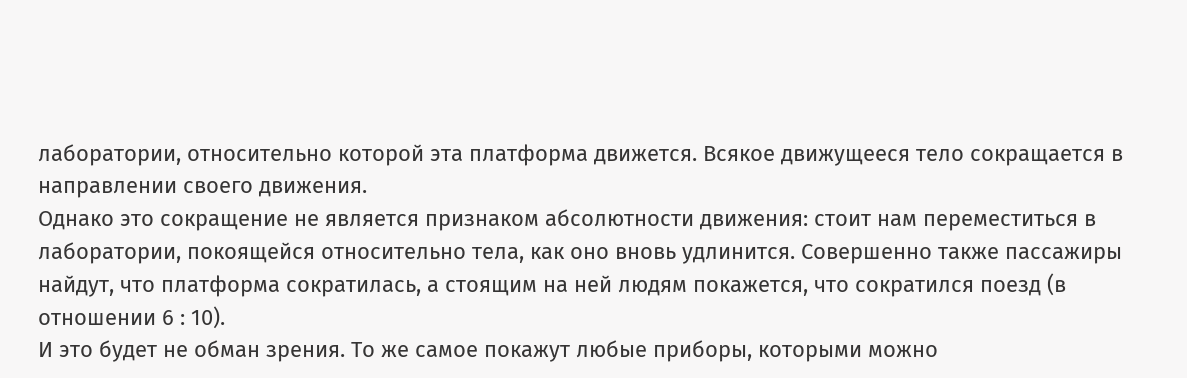лаборатории, относительно которой эта платформа движется. Всякое движущееся тело сокращается в направлении своего движения.
Однако это сокращение не является признаком абсолютности движения: стоит нам переместиться в лаборатории, покоящейся относительно тела, как оно вновь удлинится. Совершенно также пассажиры найдут, что платформа сократилась, а стоящим на ней людям покажется, что сократился поезд (в отношении 6 : 10).
И это будет не обман зрения. То же самое покажут любые приборы, которыми можно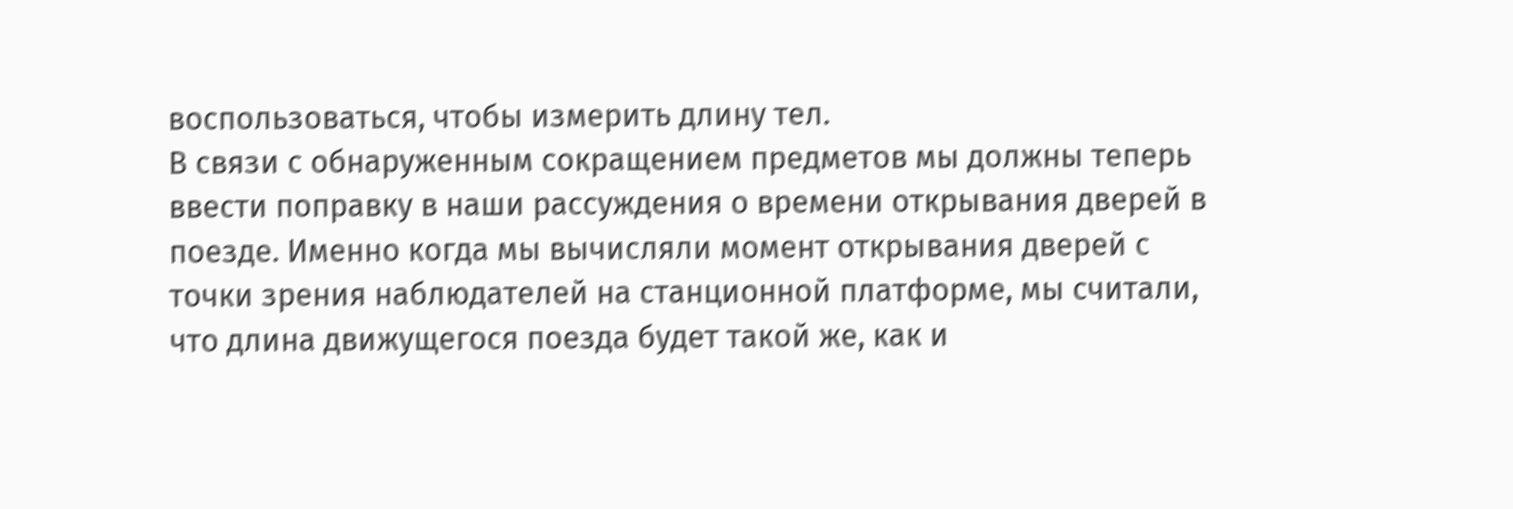воспользоваться, чтобы измерить длину тел.
В связи с обнаруженным сокращением предметов мы должны теперь ввести поправку в наши рассуждения о времени открывания дверей в поезде. Именно когда мы вычисляли момент открывания дверей с точки зрения наблюдателей на станционной платформе, мы считали, что длина движущегося поезда будет такой же, как и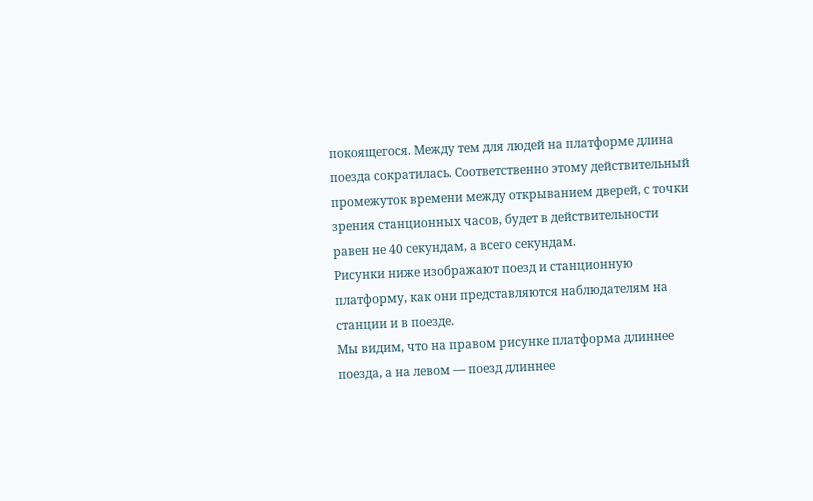покоящегося. Между тем для людей на платформе длина поезда сократилась. Соответственно этому действительный промежуток времени между открыванием дверей, с точки зрения станционных часов, будет в действительности равен не 40 секундам, а всего секундам.
Рисунки ниже изображают поезд и станционную платформу, как они представляются наблюдателям на станции и в поезде.
Мы видим, что на правом рисунке платформа длиннее поезда, а на левом — поезд длиннее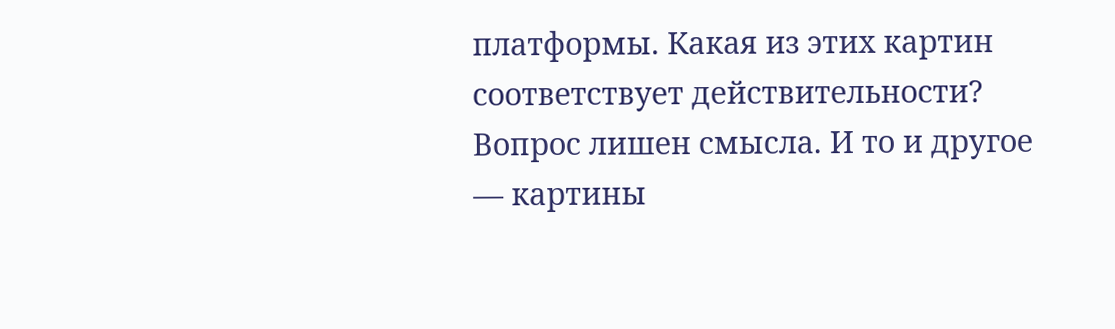платформы. Какая из этих картин соответствует действительности? Вопрос лишен смысла. И то и другое — картины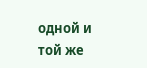одной и той же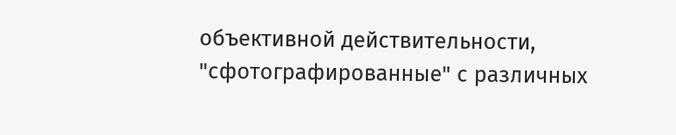объективной действительности, "сфотографированные" с различных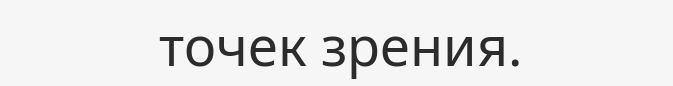точек зрения.